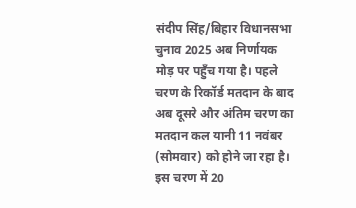संदीप सिंह/बिहार विधानसभा चुनाव 2025 अब निर्णायक मोड़ पर पहुँच गया है। पहले चरण के रिकॉर्ड मतदान के बाद अब दूसरे और अंतिम चरण का मतदान कल यानी 11 नवंबर (सोमवार) को होने जा रहा है।
इस चरण में 20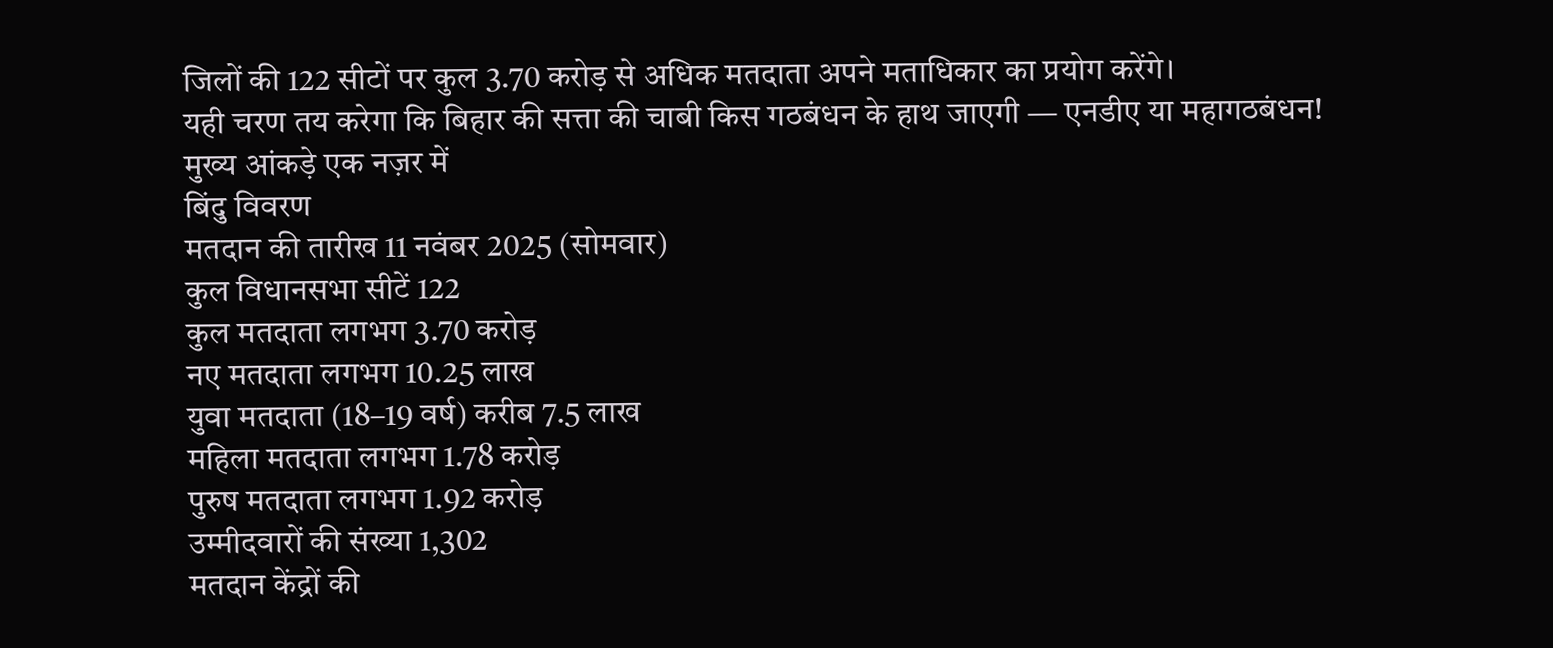जिलों की 122 सीटों पर कुल 3.70 करोड़ से अधिक मतदाता अपने मताधिकार का प्रयोग करेंगे।
यही चरण तय करेगा कि बिहार की सत्ता की चाबी किस गठबंधन के हाथ जाएगी — एनडीए या महागठबंधन!
मुख्य आंकड़े एक नज़र में
बिंदु विवरण
मतदान की तारीख 11 नवंबर 2025 (सोमवार)
कुल विधानसभा सीटें 122
कुल मतदाता लगभग 3.70 करोड़
नए मतदाता लगभग 10.25 लाख
युवा मतदाता (18–19 वर्ष) करीब 7.5 लाख
महिला मतदाता लगभग 1.78 करोड़
पुरुष मतदाता लगभग 1.92 करोड़
उम्मीदवारों की संख्या 1,302
मतदान केंद्रों की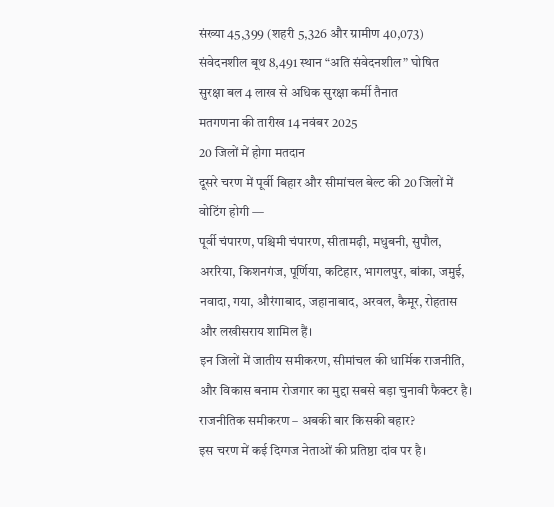संख्या 45,399 (शहरी 5,326 और ग्रामीण 40,073)
संवेदनशील बूथ 8,491 स्थान “अति संवेदनशील” घोषित
सुरक्षा बल 4 लाख से अधिक सुरक्षा कर्मी तैनात
मतगणना की तारीख 14 नवंबर 2025
20 जिलों में होगा मतदान
दूसरे चरण में पूर्वी बिहार और सीमांचल बेल्ट की 20 जिलों में वोटिंग होगी —
पूर्वी चंपारण, पश्चिमी चंपारण, सीतामढ़ी, मधुबनी, सुपौल, अररिया, किशनगंज, पूर्णिया, कटिहार, भागलपुर, बांका, जमुई, नवादा, गया, औरंगाबाद, जहानाबाद, अरवल, कैमूर, रोहतास और लखीसराय शामिल हैं।
इन जिलों में जातीय समीकरण, सीमांचल की धार्मिक राजनीति, और विकास बनाम रोजगार का मुद्दा सबसे बड़ा चुनावी फैक्टर है।
राजनीतिक समीकरण – अबकी बार किसकी बहार?
इस चरण में कई दिग्गज नेताओं की प्रतिष्ठा दांव पर है।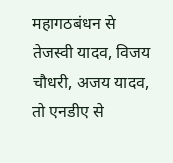महागठबंधन से तेजस्वी यादव, विजय चौधरी, अजय यादव,
तो एनडीए से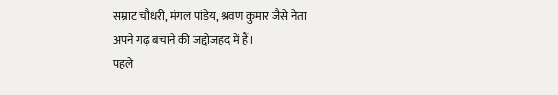सम्राट चौधरी, मंगल पांडेय, श्रवण कुमार जैसे नेता
अपने गढ़ बचाने की जद्दोजहद में हैं।
पहले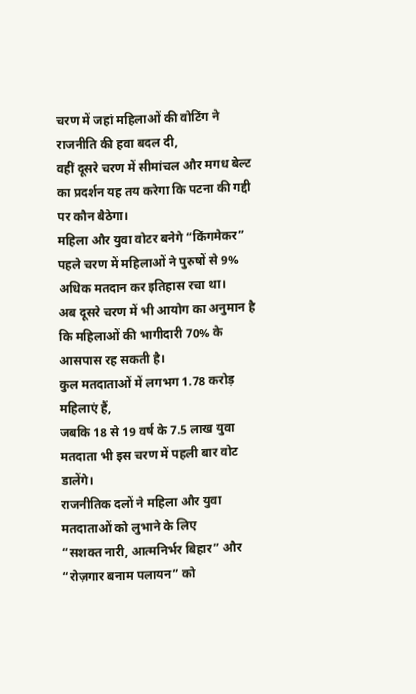चरण में जहां महिलाओं की वोटिंग ने राजनीति की हवा बदल दी,
वहीं दूसरे चरण में सीमांचल और मगध बेल्ट का प्रदर्शन यह तय करेगा कि पटना की गद्दी पर कौन बैठेगा।
महिला और युवा वोटर बनेगे “किंगमेकर”
पहले चरण में महिलाओं ने पुरुषों से 9% अधिक मतदान कर इतिहास रचा था।
अब दूसरे चरण में भी आयोग का अनुमान है कि महिलाओं की भागीदारी 70% के आसपास रह सकती है।
कुल मतदाताओं में लगभग 1.78 करोड़ महिलाएं हैं,
जबकि 18 से 19 वर्ष के 7.5 लाख युवा मतदाता भी इस चरण में पहली बार वोट डालेंगे।
राजनीतिक दलों ने महिला और युवा मतदाताओं को लुभाने के लिए
“सशक्त नारी, आत्मनिर्भर बिहार” और “रोज़गार बनाम पलायन” को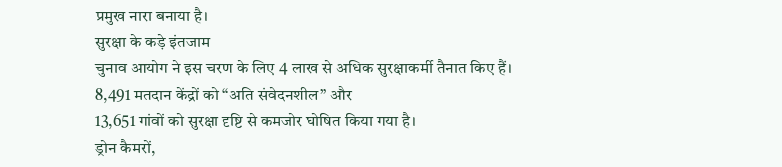प्रमुख नारा बनाया है।
सुरक्षा के कड़े इंतजाम
चुनाव आयोग ने इस चरण के लिए 4 लाख से अधिक सुरक्षाकर्मी तैनात किए हैं।
8,491 मतदान केंद्रों को “अति संवेदनशील” और
13,651 गांवों को सुरक्षा दृष्टि से कमजोर घोषित किया गया है।
ड्रोन कैमरों,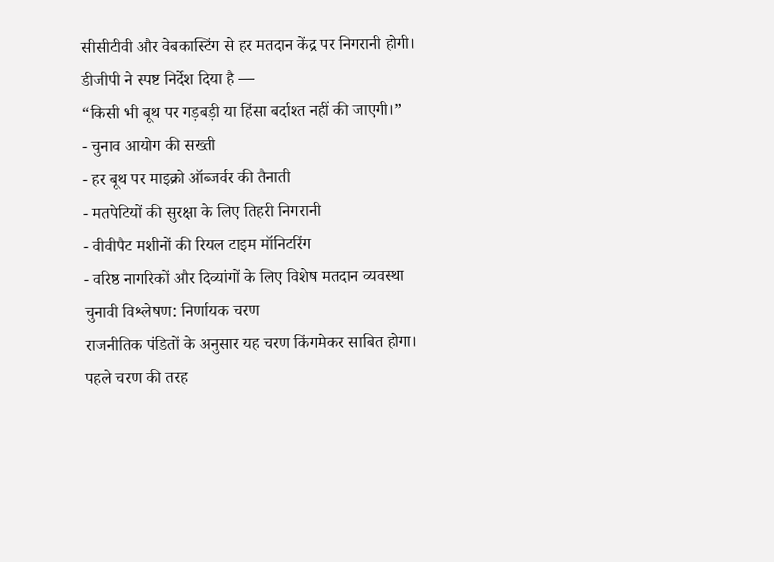सीसीटीवी और वेबकास्टिंग से हर मतदान केंद्र पर निगरानी होगी।
डीजीपी ने स्पष्ट निर्देश दिया है —
“किसी भी बूथ पर गड़बड़ी या हिंसा बर्दाश्त नहीं की जाएगी।”
- चुनाव आयोग की सख्ती
- हर बूथ पर माइक्रो ऑब्जर्वर की तैनाती
- मतपेटियों की सुरक्षा के लिए तिहरी निगरानी
- वीवीपैट मशीनों की रियल टाइम मॉनिटरिंग
- वरिष्ठ नागरिकों और दिव्यांगों के लिए विशेष मतदान व्यवस्था
चुनावी विश्लेषण: निर्णायक चरण
राजनीतिक पंडितों के अनुसार यह चरण किंगमेकर साबित होगा।
पहले चरण की तरह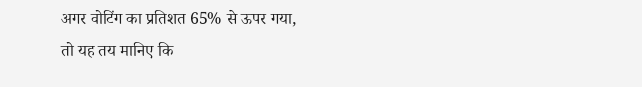अगर वोटिंग का प्रतिशत 65% से ऊपर गया,
तो यह तय मानिए कि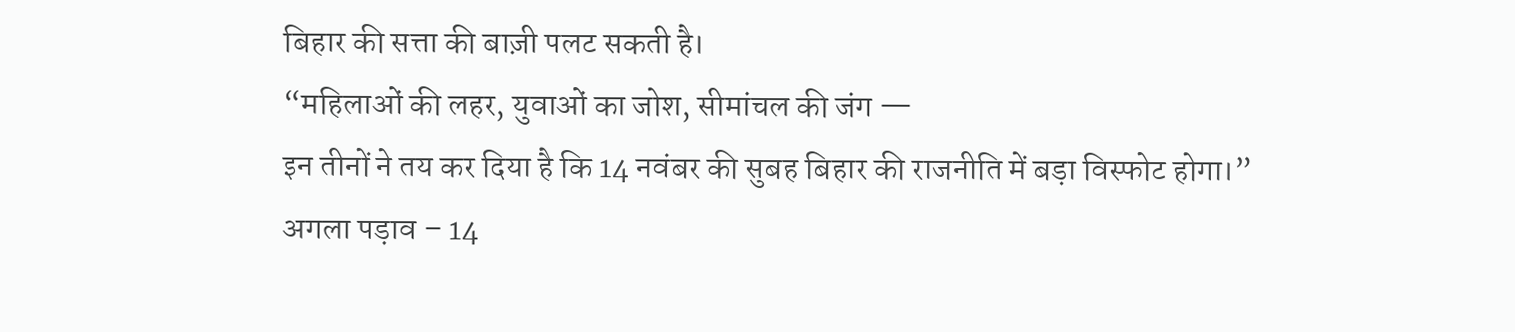बिहार की सत्ता की बाज़ी पलट सकती है।
“महिलाओं की लहर, युवाओं का जोश, सीमांचल की जंग —
इन तीनों ने तय कर दिया है कि 14 नवंबर की सुबह बिहार की राजनीति में बड़ा विस्फोट होगा।”
अगला पड़ाव – 14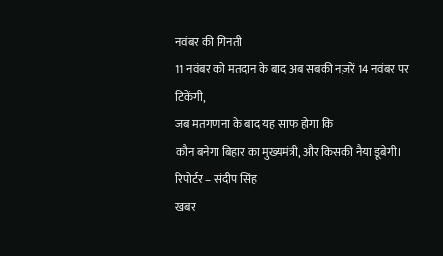नवंबर की गिनती
11 नवंबर को मतदान के बाद अब सबकी नज़रें 14 नवंबर पर टिकेंगी,
जब मतगणना के बाद यह साफ होगा कि
कौन बनेगा बिहार का मुख्यमंत्री, और किसकी नैया डूबेगी।
रिपोर्टर – संदीप सिंह
खबर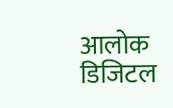आलोक डिजिटल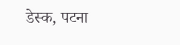डेस्क, पटना